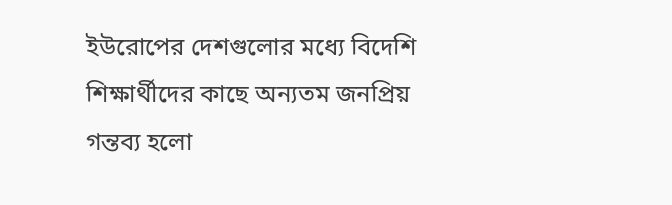ইউরোপের দেশগুলোর মধ্যে বিদেশি শিক্ষার্থীদের কাছে অন্যতম জনপ্রিয় গন্তব্য হলো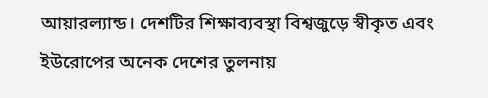আয়ারল্যান্ড। দেশটির শিক্ষাব্যবস্থা বিশ্বজুড়ে স্বীকৃত এবং ইউরোপের অনেক দেশের তুলনায়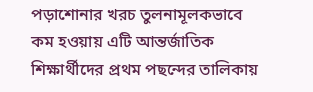পড়াশোনার খরচ তুলনামূলকভাবে কম হওয়ায় এটি আন্তর্জাতিক শিক্ষার্থীদের প্রথম পছন্দের তালিকায়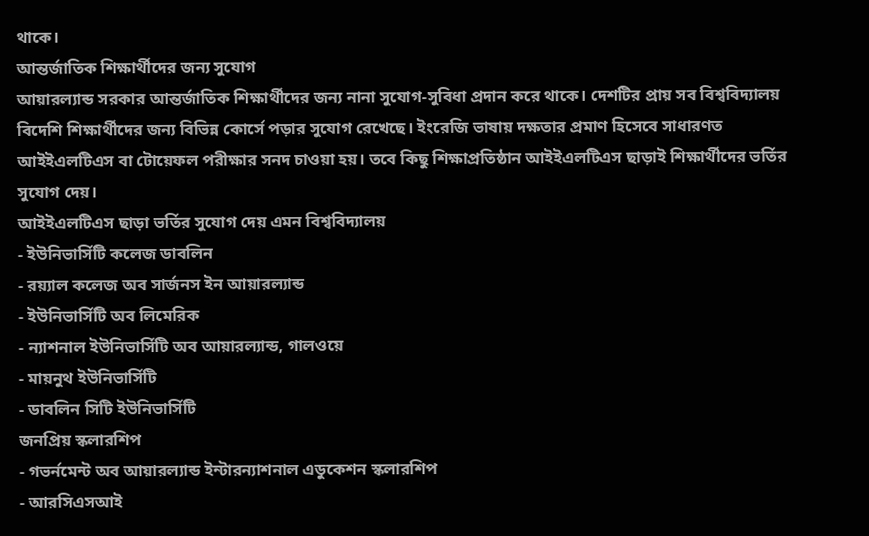থাকে।
আন্তর্জাতিক শিক্ষার্থীদের জন্য সুযোগ
আয়ারল্যান্ড সরকার আন্তর্জাতিক শিক্ষার্থীদের জন্য নানা সুযোগ-সুবিধা প্রদান করে থাকে। দেশটির প্রায় সব বিশ্ববিদ্যালয় বিদেশি শিক্ষার্থীদের জন্য বিভিন্ন কোর্সে পড়ার সুযোগ রেখেছে। ইংরেজি ভাষায় দক্ষতার প্রমাণ হিসেবে সাধারণত আইইএলটিএস বা টোয়েফল পরীক্ষার সনদ চাওয়া হয়। তবে কিছু শিক্ষাপ্রতিষ্ঠান আইইএলটিএস ছাড়াই শিক্ষার্থীদের ভর্তির সুযোগ দেয়।
আইইএলটিএস ছাড়া ভর্তির সুযোগ দেয় এমন বিশ্ববিদ্যালয়
- ইউনিভার্সিটি কলেজ ডাবলিন
- রয়্যাল কলেজ অব সার্জনস ইন আয়ারল্যান্ড
- ইউনিভার্সিটি অব লিমেরিক
- ন্যাশনাল ইউনিভার্সিটি অব আয়ারল্যান্ড, গালওয়ে
- মায়নুথ ইউনিভার্সিটি
- ডাবলিন সিটি ইউনিভার্সিটি
জনপ্রিয় স্কলারশিপ
- গভর্নমেন্ট অব আয়ারল্যান্ড ইন্টারন্যাশনাল এডুকেশন স্কলারশিপ
- আরসিএসআই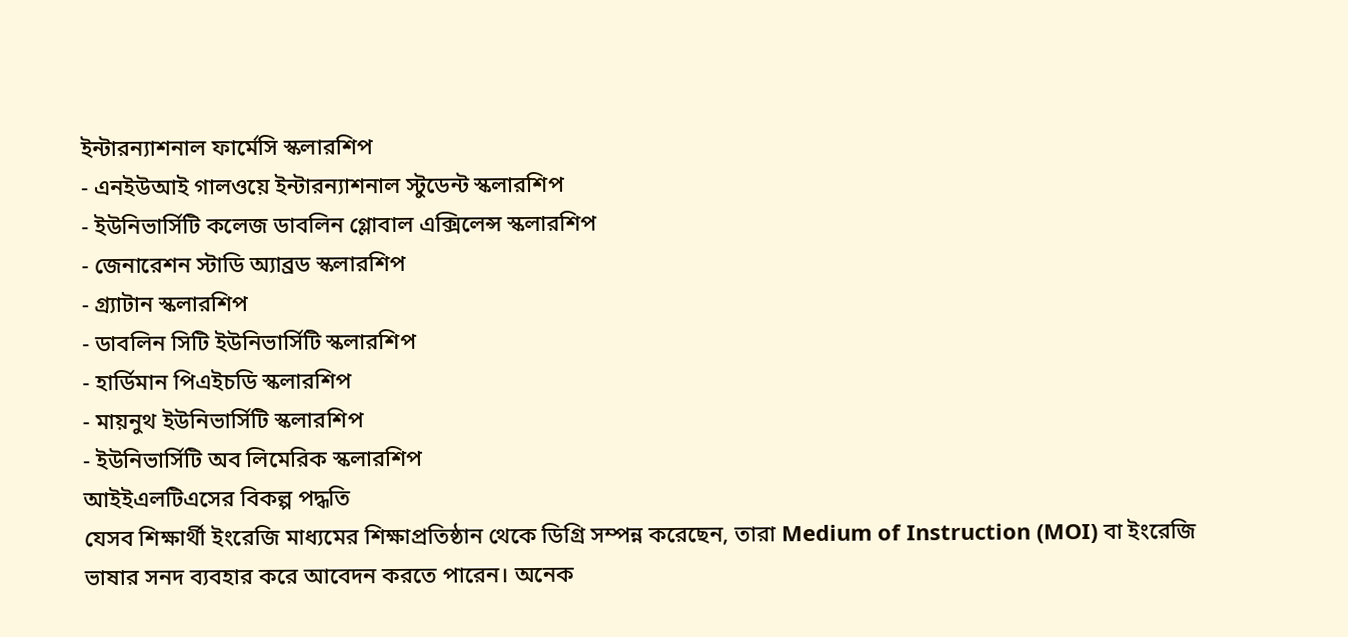ইন্টারন্যাশনাল ফার্মেসি স্কলারশিপ
- এনইউআই গালওয়ে ইন্টারন্যাশনাল স্টুডেন্ট স্কলারশিপ
- ইউনিভার্সিটি কলেজ ডাবলিন গ্লোবাল এক্সিলেন্স স্কলারশিপ
- জেনারেশন স্টাডি অ্যাব্রড স্কলারশিপ
- গ্র্যাটান স্কলারশিপ
- ডাবলিন সিটি ইউনিভার্সিটি স্কলারশিপ
- হার্ডিমান পিএইচডি স্কলারশিপ
- মায়নুথ ইউনিভার্সিটি স্কলারশিপ
- ইউনিভার্সিটি অব লিমেরিক স্কলারশিপ
আইইএলটিএসের বিকল্প পদ্ধতি
যেসব শিক্ষার্থী ইংরেজি মাধ্যমের শিক্ষাপ্রতিষ্ঠান থেকে ডিগ্রি সম্পন্ন করেছেন, তারা Medium of Instruction (MOI) বা ইংরেজি ভাষার সনদ ব্যবহার করে আবেদন করতে পারেন। অনেক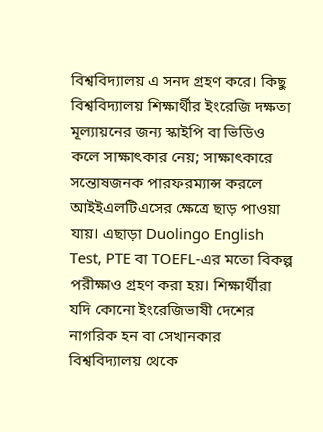বিশ্ববিদ্যালয় এ সনদ গ্রহণ করে। কিছু বিশ্ববিদ্যালয় শিক্ষার্থীর ইংরেজি দক্ষতা মূল্যায়নের জন্য স্কাইপি বা ভিডিও কলে সাক্ষাৎকার নেয়; সাক্ষাৎকারে সন্তোষজনক পারফরম্যান্স করলে আইইএলটিএসের ক্ষেত্রে ছাড় পাওয়া যায়। এছাড়া Duolingo English Test, PTE বা TOEFL-এর মতো বিকল্প পরীক্ষাও গ্রহণ করা হয়। শিক্ষার্থীরা যদি কোনো ইংরেজিভাষী দেশের নাগরিক হন বা সেখানকার বিশ্ববিদ্যালয় থেকে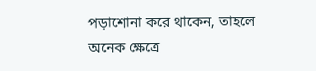পড়াশোনা করে থাকেন, তাহলে অনেক ক্ষেত্রে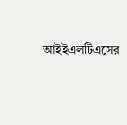আইইএলটিএসের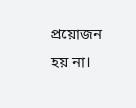প্রয়োজন হয় না।